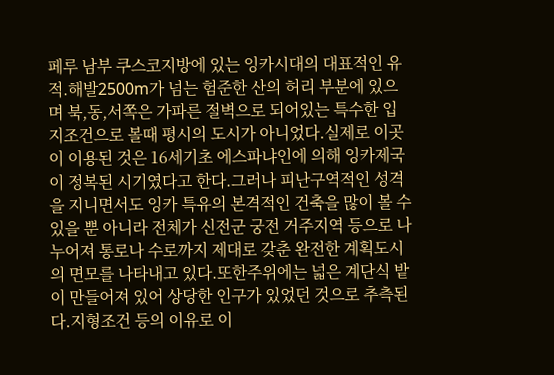페루 남부 쿠스코지방에 있는 잉카시대의 대표적인 유적.해발2500m가 넘는 험준한 산의 허리 부분에 있으며 북,동,서쪽은 가파른 절벽으로 되어있는 특수한 입지조건으로 볼때 평시의 도시가 아니었다.실제로 이곳이 이용된 것은 16세기초 에스파냐인에 의해 잉카제국이 정복된 시기였다고 한다.그러나 피난구역적인 성격을 지니면서도 잉카 특유의 본격적인 건축을 많이 볼 수 있을 뿐 아니라 전체가 신전군 궁전 거주지역 등으로 나누어져 통로나 수로까지 제대로 갖춘 완전한 계획도시의 면모를 나타내고 있다.또한주위에는 넓은 계단식 밭이 만들어져 있어 상당한 인구가 있었던 것으로 추측된다.지형조건 등의 이유로 이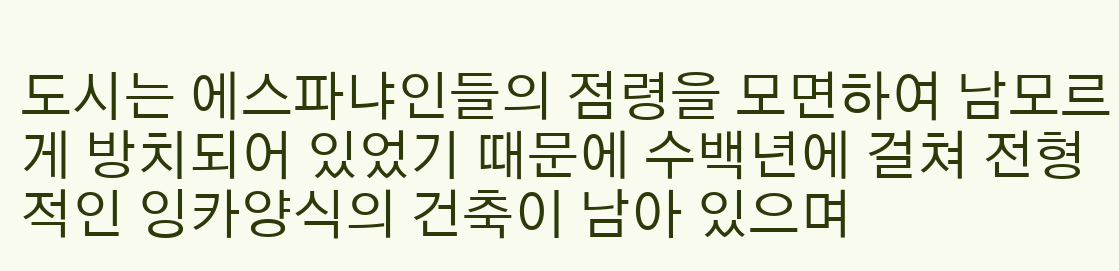도시는 에스파냐인들의 점령을 모면하여 남모르게 방치되어 있었기 때문에 수백년에 걸쳐 전형적인 잉카양식의 건축이 남아 있으며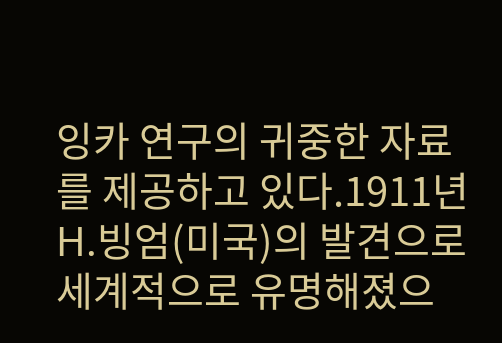잉카 연구의 귀중한 자료를 제공하고 있다.1911년H.빙엄(미국)의 발견으로 세계적으로 유명해졌으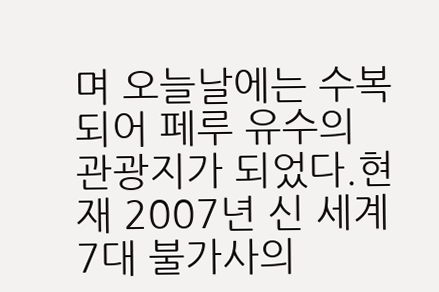며 오늘날에는 수복되어 페루 유수의 관광지가 되었다.현재 2007년 신 세계7대 불가사의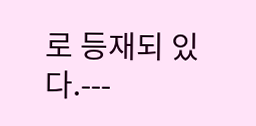로 등재되 있다.---